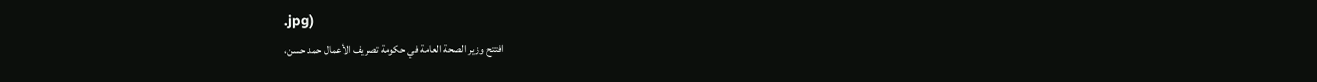.jpg)
افتتح وزير الصحة العامة في حكومة تصريف الأعمال حمد حسن،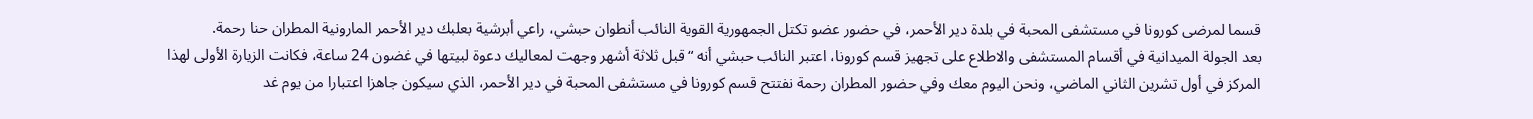قسما لمرضى كورونا في مستشفى المحبة في بلدة دير الأحمر، في حضور عضو تكتل الجمهورية القوية النائب أنطوان حبشي، راعي أبرشية بعلبك دير الأحمر المارونية المطران حنا رحمة.
بعد الجولة الميدانية في أقسام المستشفى والاطلاع على تجهيز قسم كورونا، اعتبر النائب حبشي أنه “قبل ثلاثة أشهر وجهت لمعاليك دعوة لبيتها في غضون 24 ساعة، فكانت الزيارة الأولى لهذا المركز في أول تشرين الثاني الماضي، ونحن اليوم معك وفي حضور المطران رحمة نفتتح قسم كورونا في مستشفى المحبة في دير الأحمر، الذي سيكون جاهزا اعتبارا من يوم غد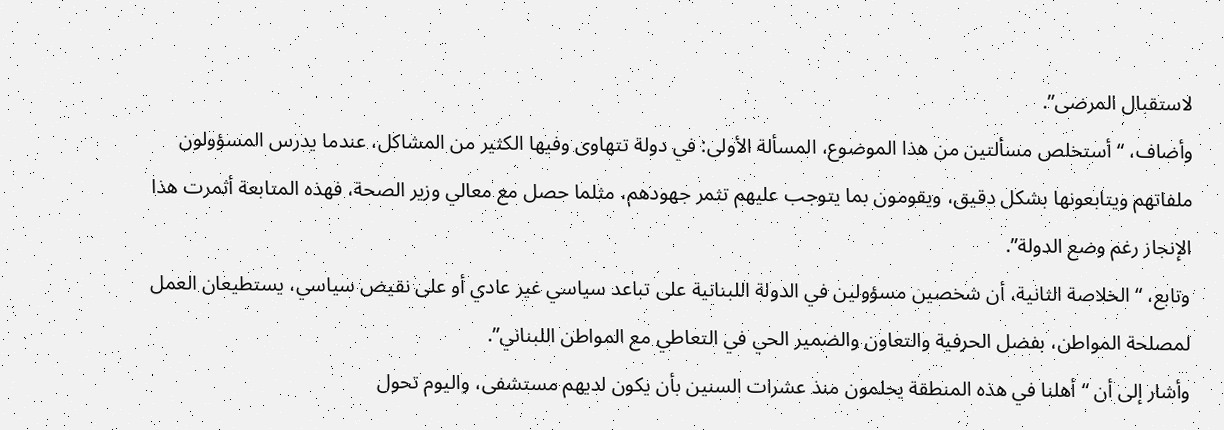لاستقبال المرضى”.
وأضاف، “أستخلص مسألتين من هذا الموضوع، المسألة الأولى: في دولة تتهاوى وفيها الكثير من المشاكل، عندما يدرس المسؤولون ملفاتهم ويتابعونها بشكل دقيق، ويقومون بما يتوجب عليهم تثمر جهودهم، مثلما حصل مع معالي وزير الصحة، فهذه المتابعة أثمرت هذا الإنجاز رغم وضع الدولة”.
وتابع، “الخلاصة الثانية، أن شخصين مسؤولين في الدولة اللبنانية على تباعد سياسي غير عادي أو على نقيض سياسي، يستطيعان العمل لمصلحة المواطن، بفضل الحرفية والتعاون والضمير الحي في التعاطي مع المواطن اللبناني”.
وأشار إلى أن “أهلنا في هذه المنطقة يحلمون منذ عشرات السنين بأن يكون لديهم مستشفى، واليوم تحول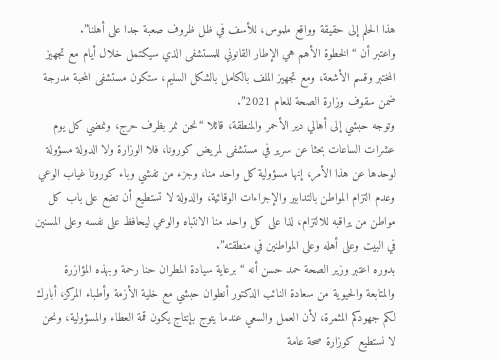هذا الحلم إلى حقيقة وواقع ملموس، للأسف في ظل ظروف صعبة جدا على أهلنا”.
واعتبر أن “الخطوة الأهم هي الإطار القانوني للمستشفى الذي سيكتمل خلال أيام مع تجهيز المختبر وقسم الأشعة، ومع تجهيز الملف بالكامل بالشكل السليم، ستكون مستشفى المحبة مدرجة ضمن سقوف وزارة الصحة للعام 2021”.
وتوجه حبشي إلى أهالي دير الأحمر والمنطقة، قائلا “نحن نمر بظرف حرج، ونمضي كل يوم عشرات الساعات بحثا عن سرير في مستشفى لمريض كورونا، فلا الوزارة ولا الدولة مسؤولة لوحدها عن هذا الأمر، إنها مسؤولية كل واحد منا، وجزء من تفشي وباء كورونا غياب الوعي وعدم التزام المواطن بالتدابير والإجراءات الوقائية، والدولة لا تستطيع أن تضع على باب كل مواطن من يراقبه للالتزام، لذا على كل واحد منا الانتباه والوعي ليحافظ على نفسه وعلى المسنين في البيت وعلى أهله وعلى المواطنين في منطقته”.
بدوره اعتبر وزير الصحة حمد حسن أنه “برعاية سيادة المطران حنا رحمة وبهذه المؤازرة والمتابعة والحيوية من سعادة النائب الدكتور أنطوان حبشي مع خلية الأزمة وأطباء المركز، أبارك لكم جهودكم المثمرة، لأن العمل والسعي عندما يتوج بإنتاج يكون قمة العطاء والمسؤولية، ونحن لا نستطيع كوزارة صحة عامة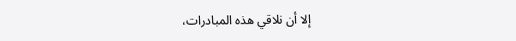إلا أن نلاقي هذه المبادرات،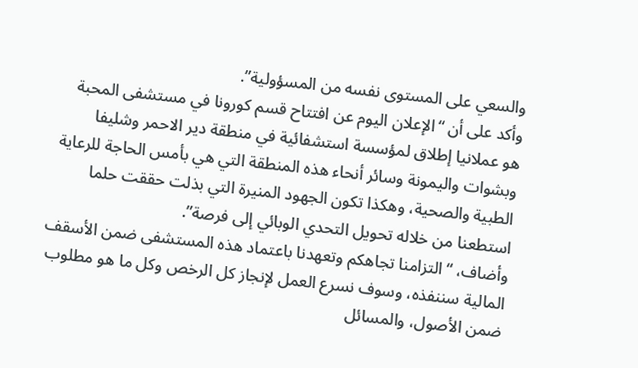والسعي على المستوى نفسه من المسؤولية”.
وأكد على أن “الإعلان اليوم عن افتتاح قسم كورونا في مستشفى المحبة هو عملانيا إطلاق لمؤسسة استشفائية في منطقة دير الاحمر وشليفا وبشوات واليمونة وسائر أنحاء هذه المنطقة التي هي بأمس الحاجة للرعاية الطبية والصحية، وهكذا تكون الجهود المنيرة التي بذلت حققت حلما استطعنا من خلاله تحويل التحدي الوبائي إلى فرصة”.
وأضاف، “التزامنا تجاهكم وتعهدنا باعتماد هذه المستشفى ضمن الأسقف المالية سننفذه، وسوف نسرع العمل لإنجاز كل الرخص وكل ما هو مطلوب ضمن الأصول، والمسائل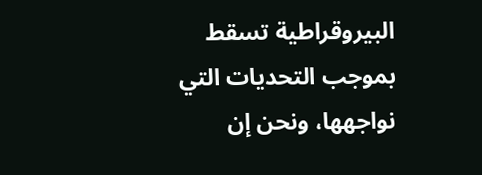البيروقراطية تسقط بموجب التحديات التي نواجهها، ونحن إن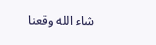شاء الله وقعنا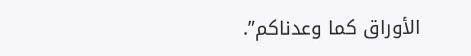الأوراق كما وعدناكم”.